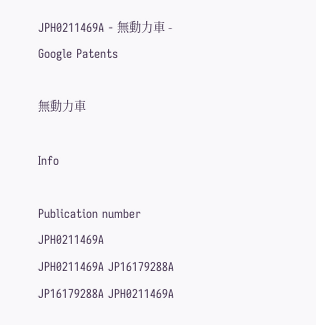JPH0211469A - 無動力車 - Google Patents

無動力車

Info

Publication number
JPH0211469A
JPH0211469A JP16179288A JP16179288A JPH0211469A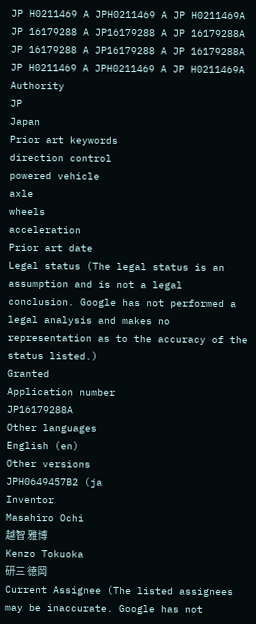JP H0211469 A JPH0211469 A JP H0211469A JP 16179288 A JP16179288 A JP 16179288A JP 16179288 A JP16179288 A JP 16179288A JP H0211469 A JPH0211469 A JP H0211469A
Authority
JP
Japan
Prior art keywords
direction control
powered vehicle
axle
wheels
acceleration
Prior art date
Legal status (The legal status is an assumption and is not a legal conclusion. Google has not performed a legal analysis and makes no representation as to the accuracy of the status listed.)
Granted
Application number
JP16179288A
Other languages
English (en)
Other versions
JPH0649457B2 (ja
Inventor
Masahiro Ochi
越智 雅博
Kenzo Tokuoka
研三 徳岡
Current Assignee (The listed assignees may be inaccurate. Google has not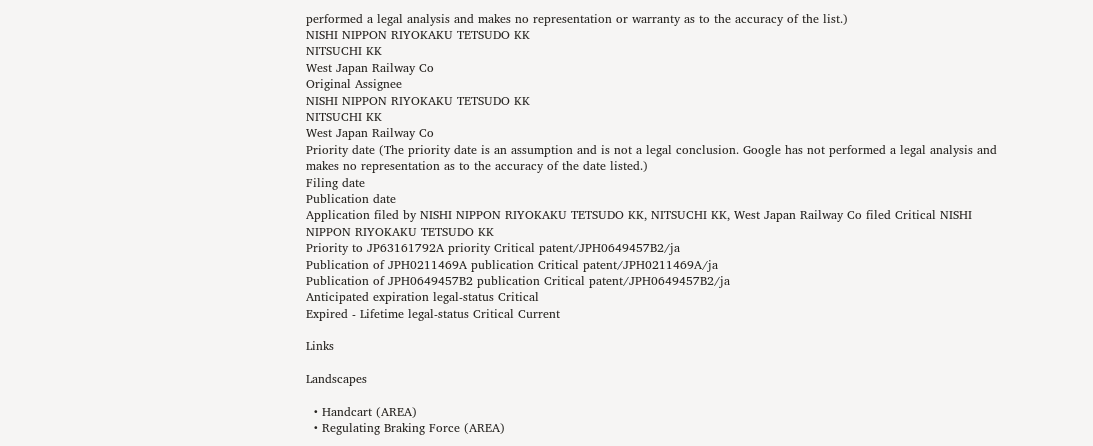performed a legal analysis and makes no representation or warranty as to the accuracy of the list.)
NISHI NIPPON RIYOKAKU TETSUDO KK
NITSUCHI KK
West Japan Railway Co
Original Assignee
NISHI NIPPON RIYOKAKU TETSUDO KK
NITSUCHI KK
West Japan Railway Co
Priority date (The priority date is an assumption and is not a legal conclusion. Google has not performed a legal analysis and makes no representation as to the accuracy of the date listed.)
Filing date
Publication date
Application filed by NISHI NIPPON RIYOKAKU TETSUDO KK, NITSUCHI KK, West Japan Railway Co filed Critical NISHI NIPPON RIYOKAKU TETSUDO KK
Priority to JP63161792A priority Critical patent/JPH0649457B2/ja
Publication of JPH0211469A publication Critical patent/JPH0211469A/ja
Publication of JPH0649457B2 publication Critical patent/JPH0649457B2/ja
Anticipated expiration legal-status Critical
Expired - Lifetime legal-status Critical Current

Links

Landscapes

  • Handcart (AREA)
  • Regulating Braking Force (AREA)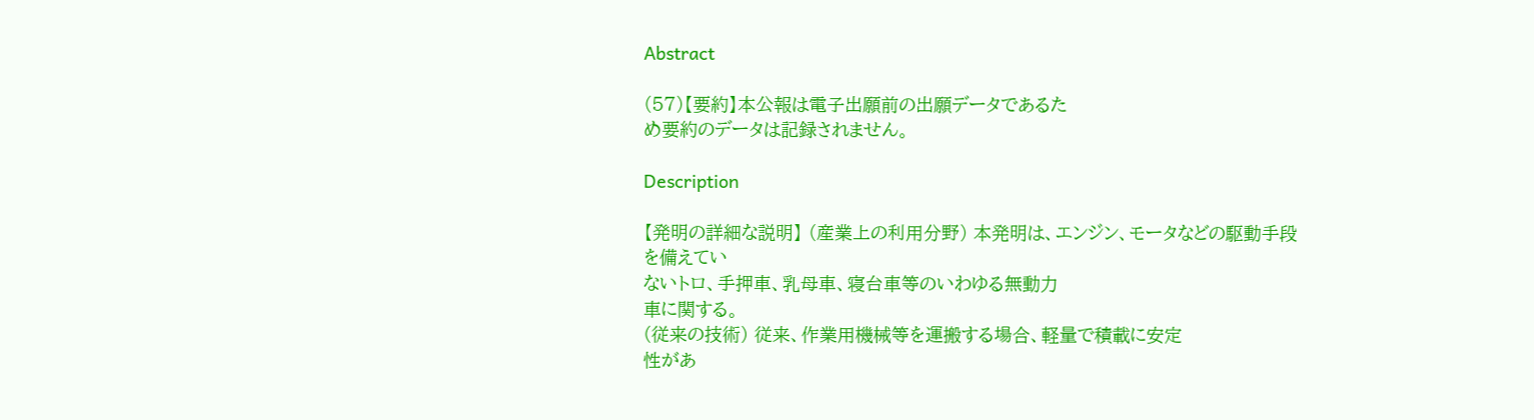Abstract

(57)【要約】本公報は電子出願前の出願データであるた
め要約のデータは記録されません。

Description

【発明の詳細な説明】 (産業上の利用分野) 本発明は、エンジン、モータなどの駆動手段を備えてい
ないトロ、手押車、乳母車、寝台車等のいわゆる無動力
車に関する。
(従来の技術) 従来、作業用機械等を運搬する場合、軽量で積載に安定
性があ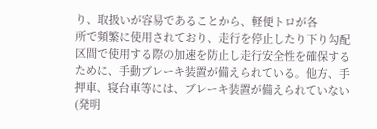り、取扱いが容易であることから、軽便トロが各
所で頻繁に使用されており、走行を停止したり下り勾配
区間で使用する際の加速を防止し走行安全性を確保する
ために、手動ブレーキ装置が備えられている。他方、手
押車、寝台車等には、ブレーキ装置が備えられていない
(発明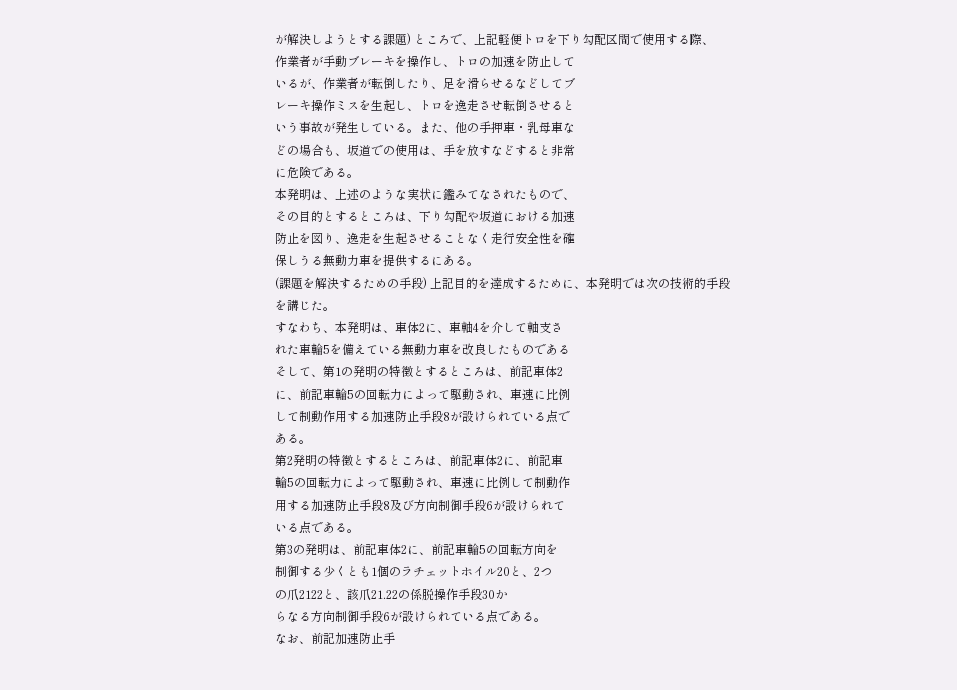が解決しようとする課題) ところで、上記軽便トロを下り勾配区間で使用する際、
作業者が手動ブレーキを操作し、トロの加速を防止して
いるが、作業者が転倒したり、足を滑らせるなどしてブ
レーキ操作ミスを生起し、トロを逸走させ転倒させると
いう事故が発生している。また、他の手押車・乳母車な
どの場合も、坂道での使用は、手を放すなどすると非常
に危険である。
本発明は、上述のような実状に鑑みてなされたもので、
その目的とするところは、下り勾配や坂道における加速
防止を図り、逸走を生起させることなく走行安全性を確
保しうる無動力車を提供するにある。
(課題を解決するための手段) 上記目的を達成するために、本発明では次の技術的手段
を講じた。
すなわち、本発明は、車体2に、車軸4を介して軸支さ
れた車輪5を備えている無動力車を改良したものである
そして、第1の発明の特徴とするところは、前記車体2
に、前記車輪5の回転力によって駆動され、車速に比例
して制動作用する加速防止手段8が設けられている点で
ある。
第2発明の特徴とするところは、前記車体2に、前記車
輪5の回転力によって駆動され、車速に比例して制動作
用する加速防止手段8及び方向制御手段6が設けられて
いる点である。
第3の発明は、前記車体2に、前記車輪5の回転方向を
制御する少くとも1個のラチェットホイル20と、2つ
の爪2122と、該爪21.22の係脱操作手段30か
らなる方向制御手段6が設けられている点である。
なお、前記加速防止手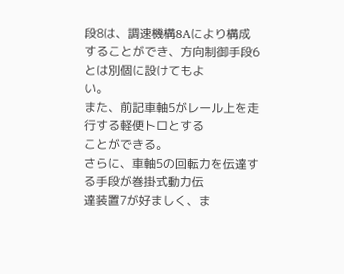段8は、調速機構8Aにより構成
することができ、方向制御手段6とは別個に設けてもよ
い。
また、前記車軸5がレール上を走行する軽便トロとする
ことができる。
さらに、車軸5の回転力を伝達する手段が巻掛式動力伝
達装置7が好ましく、ま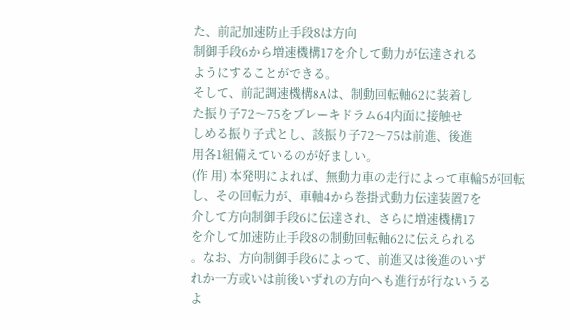た、前記加速防止手段8は方向
制御手段6から増速機構17を介して動力が伝達される
ようにすることができる。
そして、前記調速機構8Aは、制動回転軸62に装着し
た振り子72〜75をブレーキドラム64内面に接触せ
しめる振り子式とし、該振り子72〜75は前進、後進
用各1組備えているのが好ましい。
(作 用) 本発明によれば、無動力車の走行によって車輪5が回転
し、その回転力が、車軸4から巻掛式動力伝達装置7を
介して方向制御手段6に伝達され、さらに増速機構17
を介して加速防止手段8の制動回転軸62に伝えられる
。なお、方向制御手段6によって、前進又は後進のいず
れか一方或いは前後いずれの方向へも進行が行ないうる
よ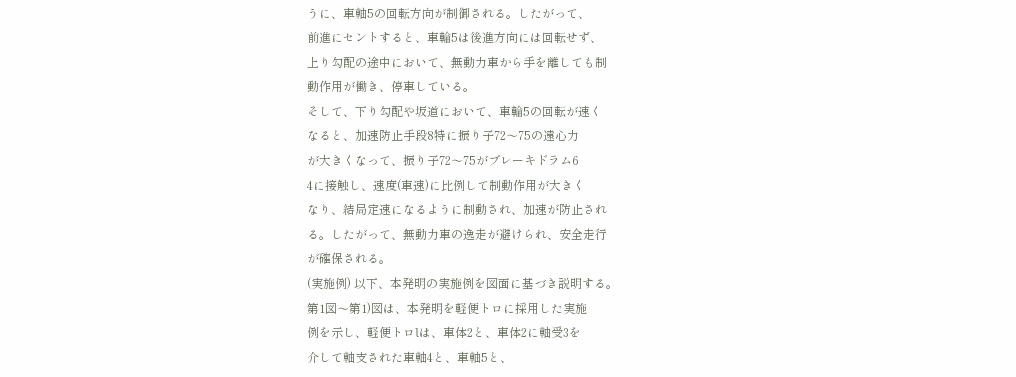うに、車軸5の回転方向が制御される。したがって、
前進にセントすると、車輪5は後進方向には回転せず、
上り勾配の途中において、無動力車から手を離しても制
動作用が働き、停車している。
そして、下り勾配や坂道において、車輪5の回転が速く
なると、加速防止手段8特に振り子72〜75の遠心力
が大きくなって、振り子72〜75がブレーキドラム6
4に接触し、速度(車速)に比例して制動作用が大きく
なり、結局定速になるように制動され、加速が防止され
る。したがって、無動力車の逸走が避けられ、安全走行
が確保される。
(実施例) 以下、本発明の実施例を図面に基づき説明する。
第1図〜第1)図は、本発明を軽便トロに採用した実施
例を示し、軽便トロlは、車体2と、車体2に軸受3を
介して軸支された車軸4と、車軸5と、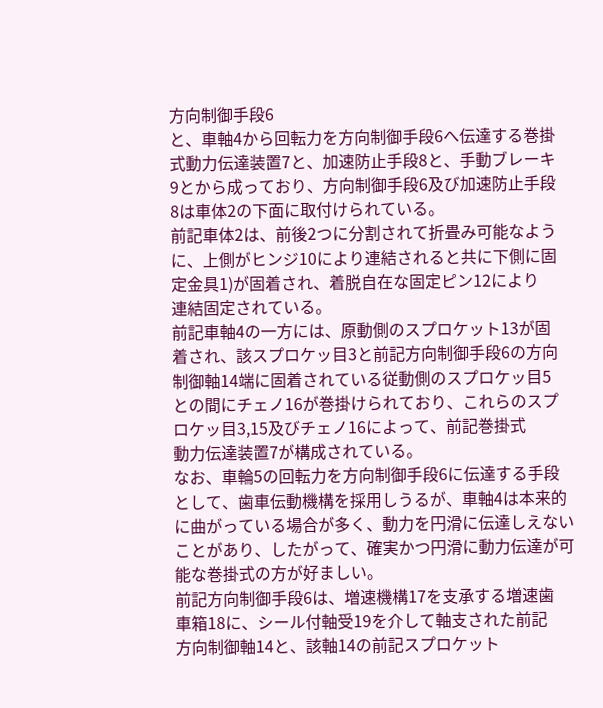方向制御手段6
と、車軸4から回転力を方向制御手段6へ伝達する巻掛
式動力伝達装置7と、加速防止手段8と、手動ブレーキ
9とから成っており、方向制御手段6及び加速防止手段
8は車体2の下面に取付けられている。
前記車体2は、前後2つに分割されて折畳み可能なよう
に、上側がヒンジ10により連結されると共に下側に固
定金具1)が固着され、着脱自在な固定ピン12により
連結固定されている。
前記車軸4の一方には、原動側のスプロケット13が固
着され、該スプロケッ目3と前記方向制御手段6の方向
制御軸14端に固着されている従動側のスプロケッ目5
との間にチェノ16が巻掛けられており、これらのスプ
ロケッ目3,15及びチェノ16によって、前記巻掛式
動力伝達装置7が構成されている。
なお、車輪5の回転力を方向制御手段6に伝達する手段
として、歯車伝動機構を採用しうるが、車軸4は本来的
に曲がっている場合が多く、動力を円滑に伝達しえない
ことがあり、したがって、確実かつ円滑に動力伝達が可
能な巻掛式の方が好ましい。
前記方向制御手段6は、増速機構17を支承する増速歯
車箱18に、シール付軸受19を介して軸支された前記
方向制御軸14と、該軸14の前記スプロケット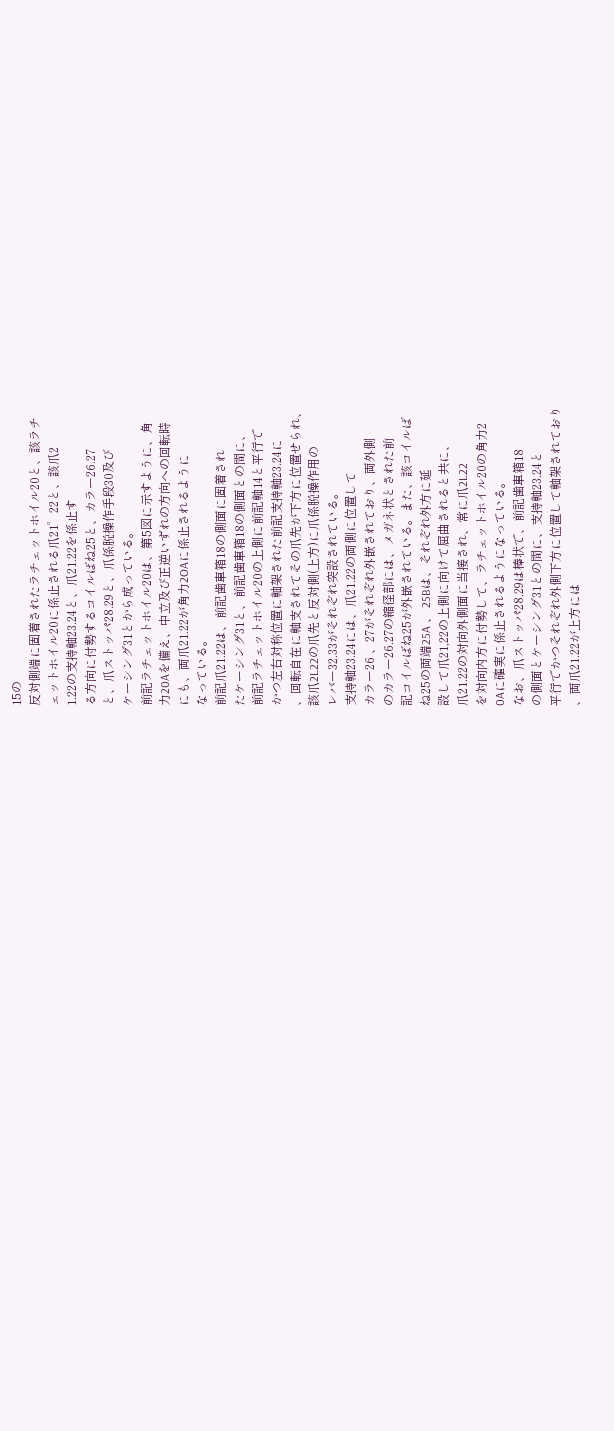15の
反対側端に固着されたラチェットホイル20と、該ラチ
ェットホイル20に係止される爪21゜22と、該爪2
1.22の支持軸23.24と、爪21.22を係止す
る方向に付勢するコイルばね25と、カラー26.27
と、爪ストッパ28.29と、爪係脱操作手段30及び
ケーシング31とから成っている。
前記ラチェットホイル20は、第5図に示すように、角
力20Aを備え、中立及び正逆いずれの方向への回転時
にも、両爪21.22が角力2OAに係止されるように
なっている。
前記爪21.22は、前記歯車箱18の側面に固着され
たケーシング31と、前記歯車箱18の側面との間に、
前記ラチェットホイル20の上側に前記軸14と平行で
かつ左右対称位置に軸架された前記支持軸23.24に
、回転自在に軸支されてその爪先が下方に位置せられ、
該爪2L22の爪先と反対側(上方)に爪係脱操作用の
レバー32.33がそれぞれ突設されている。
支持軸23.24には、爪21.22の両側に位置して
カラー26 、27がそれぞれ外嵌されており、両外側
のカラー26.27の縮径部には、メガネ状とされた前
記コイルばね25が外嵌されている。また、該コイルば
ね25の両端25A 、 25Bは、それぞれ外方に延
設して爪21,22の上側に向けて屈曲されると共に、
爪21.22の対向外側面に当接され、常に爪2L22
を対向内方に付勢して、ラチェットホイル20の角力2
0Aに確実に係止されるようになっている。
なお、爪ストッパ28.29は棒状で、前記歯車箱18
の側面とケーシング31との間に、支持軸23.24と
平行でかつそれぞれ外側下方に位置して軸架されており
、両爪21.22が上方には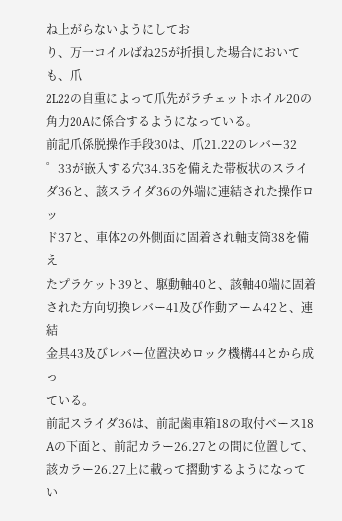ね上がらないようにしてお
り、万一コイルばね25が折損した場合においても、爪
2L22の自重によって爪先がラチェットホイル20の
角力20Aに係合するようになっている。
前記爪係脱操作手段30は、爪21.22のレバー32
゜33が嵌入する穴34.35を備えた帯板状のスライ
ダ36と、該スライダ36の外端に連結された操作ロッ
ド37と、車体2の外側面に固着され軸支筒38を備え
たプラケット39と、駆動軸40と、該軸40端に固着
された方向切換レバー41及び作動アーム42と、連結
金具43及びレバー位置決めロック機構44とから成っ
ている。
前記スライダ36は、前記歯車箱18の取付ベース18
Aの下面と、前記カラー26.27との間に位置して、
該カラー26.27上に載って摺動するようになってい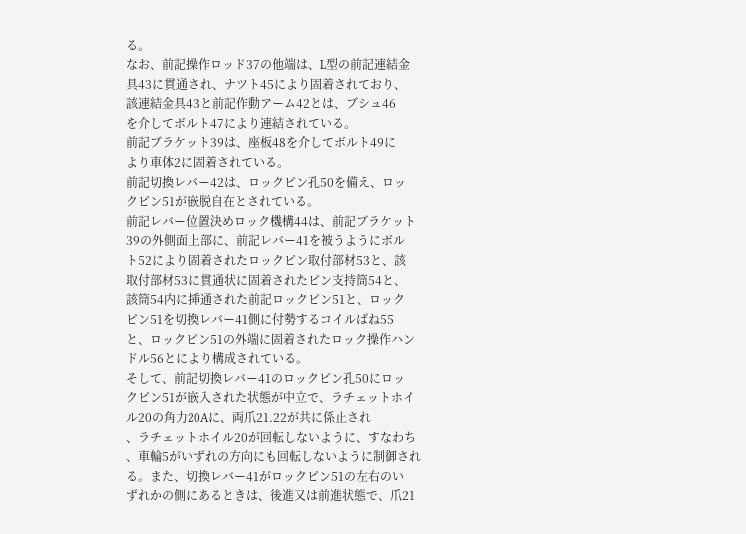る。
なお、前記操作ロッド37の他端は、L型の前記連結金
具43に貫通され、ナツト45により固着されており、
該連結金具43と前記作動アーム42とは、ブシュ46
を介してボルト47により連結されている。
前記ブラケット39は、座板48を介してボルト49に
より車体2に固着されている。
前記切換レバー42は、ロックピン孔50を備え、ロッ
クピン51が嵌脱自在とされている。
前記レバー位置決めロック機構44は、前記ブラケット
39の外側面上部に、前記レバー41を被うようにボル
ト52により固着されたロックピン取付部材53と、該
取付部材53に貫通状に固着されたピン支持筒54と、
該筒54内に挿通された前記ロックピン51と、ロック
ピン51を切換レバー41側に付勢するコイルばね55
と、ロックピン51の外端に固着されたロック操作ハン
ドル56とにより構成されている。
そして、前記切換レバー41のロックピン孔50にロッ
クピン51が嵌入された状態が中立で、ラチェットホイ
ル20の角力20Aに、両爪21.22が共に係止され
、ラチェットホイル20が回転しないように、すなわち
、車輪5がいずれの方向にも回転しないように制御され
る。また、切換レバー41がロックピン51の左右のい
ずれかの側にあるときは、後進又は前進状態で、爪21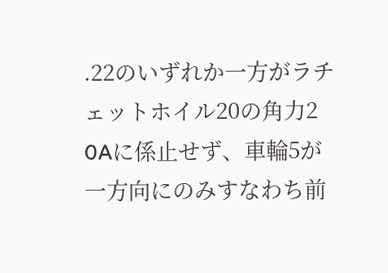.22のいずれか一方がラチェットホイル20の角力2
0Aに係止せず、車輪5が一方向にのみすなわち前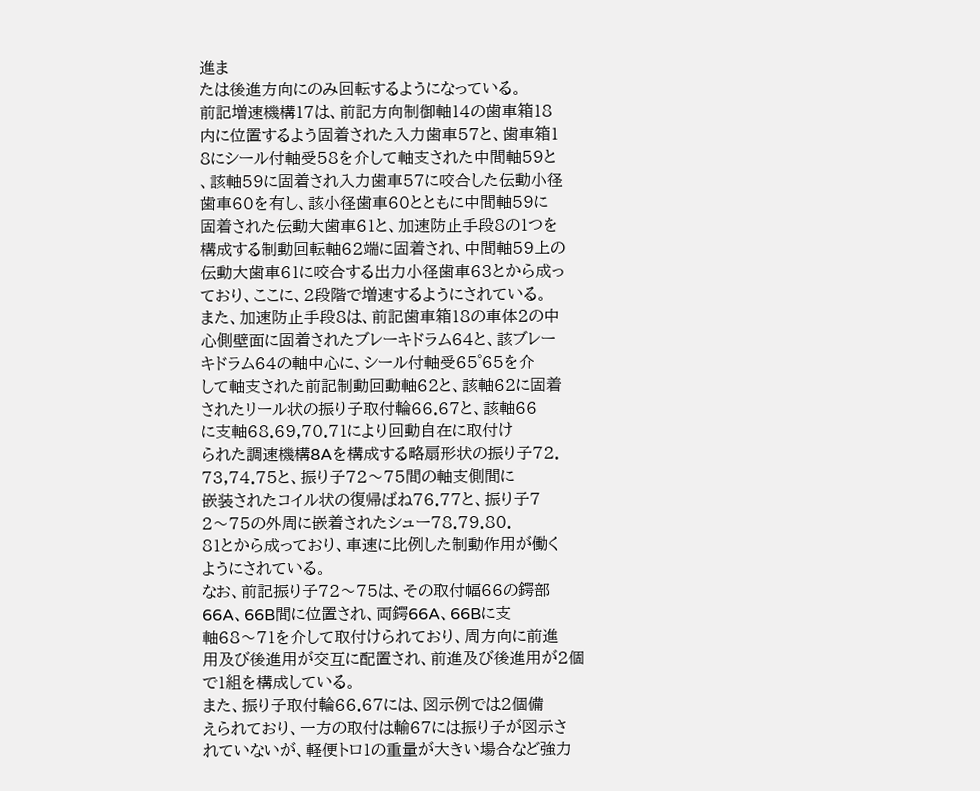進ま
たは後進方向にのみ回転するようになっている。
前記増速機構17は、前記方向制御軸14の歯車箱18
内に位置するよう固着された入力歯車57と、歯車箱1
8にシール付軸受58を介して軸支された中間軸59と
、該軸59に固着され入力歯車57に咬合した伝動小径
歯車60を有し、該小径歯車60とともに中間軸59に
固着された伝動大歯車61と、加速防止手段8の1つを
構成する制動回転軸62端に固着され、中間軸59上の
伝動大歯車61に咬合する出力小径歯車63とから成っ
ており、ここに、2段階で増速するようにされている。
また、加速防止手段8は、前記歯車箱18の車体2の中
心側壁面に固着されたブレーキドラム64と、該ブレー
キドラム64の軸中心に、シール付軸受65゜65を介
して軸支された前記制動回動軸62と、該軸62に固着
されたリール状の振り子取付輪66.67と、該軸66
に支軸68.69,70.71により回動自在に取付け
られた調速機構8Aを構成する略扇形状の振り子72.
73,74.75と、振り子72〜75間の軸支側間に
嵌装されたコイル状の復帰ばね76.77と、振り子7
2〜75の外周に嵌着されたシュー78.79.80.
81とから成っており、車速に比例した制動作用が働く
ようにされている。
なお、前記振り子72〜75は、その取付幅66の鍔部
66A、66B間に位置され、両鍔66A、66Bに支
軸68〜71を介して取付けられており、周方向に前進
用及び後進用が交互に配置され、前進及び後進用が2個
で1組を構成している。
また、振り子取付輪66.67には、図示例では2個備
えられており、一方の取付は輸67には振り子が図示さ
れていないが、軽便トロ1の重量が大きい場合など強力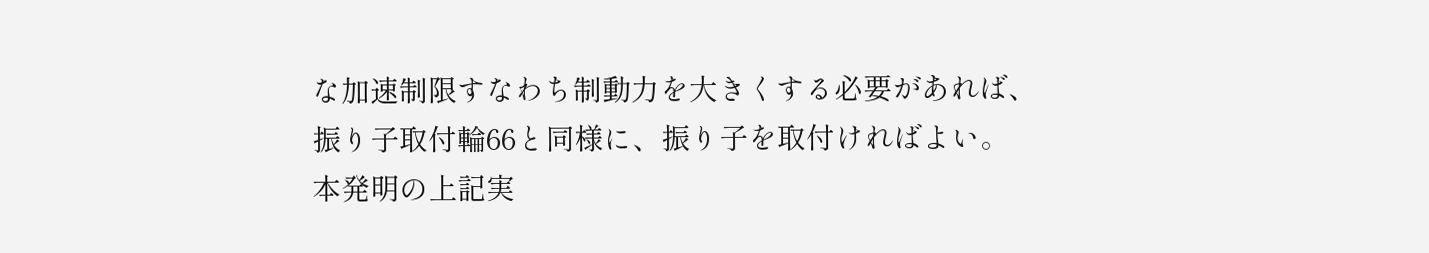な加速制限すなわち制動力を大きくする必要があれば、
振り子取付輪66と同様に、振り子を取付ければよい。
本発明の上記実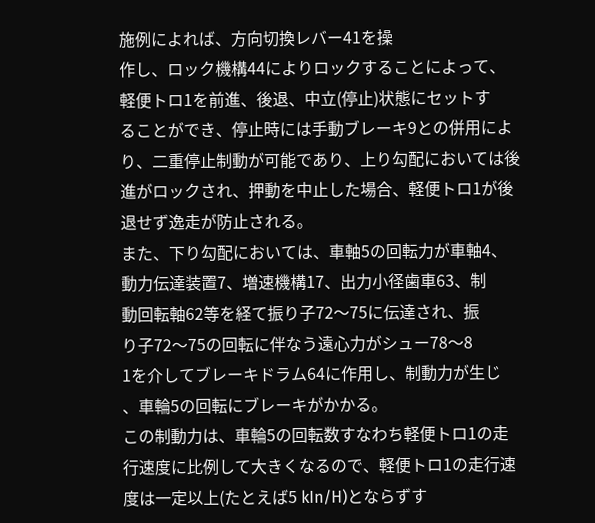施例によれば、方向切換レバー41を操
作し、ロック機構44によりロックすることによって、
軽便トロ1を前進、後退、中立(停止)状態にセットす
ることができ、停止時には手動ブレーキ9との併用によ
り、二重停止制動が可能であり、上り勾配においては後
進がロックされ、押動を中止した場合、軽便トロ1が後
退せず逸走が防止される。
また、下り勾配においては、車軸5の回転力が車軸4、
動力伝達装置7、増速機構17、出力小径歯車63、制
動回転軸62等を経て振り子72〜75に伝達され、振
り子72〜75の回転に伴なう遠心力がシュー78〜8
1を介してブレーキドラム64に作用し、制動力が生じ
、車輪5の回転にブレーキがかかる。
この制動力は、車輪5の回転数すなわち軽便トロ1の走
行速度に比例して大きくなるので、軽便トロ1の走行速
度は一定以上(たとえば5 kIn/H)とならずす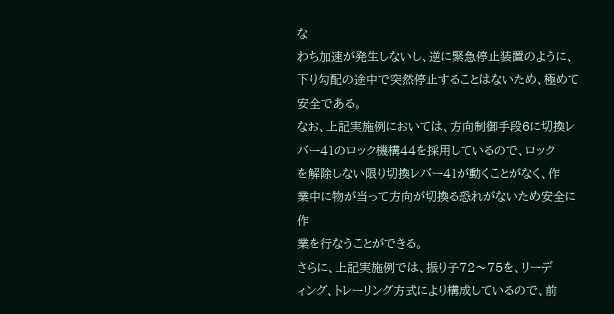な
わち加速が発生しないし、逆に緊急停止装置のように、
下り勾配の途中で突然停止することはないため、極めて
安全である。
なお、上記実施例においては、方向制御手段6に切換レ
バー41のロック機構44を採用しているので、ロック
を解除しない限り切換レバー41が動くことがなく、作
業中に物が当って方向が切換る恐れがないため安全に作
業を行なうことができる。
さらに、上記実施例では、振り子72〜75を、リーデ
ィング、トレーリング方式により構成しているので、前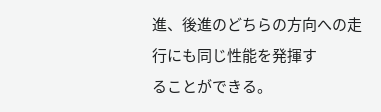進、後進のどちらの方向への走行にも同じ性能を発揮す
ることができる。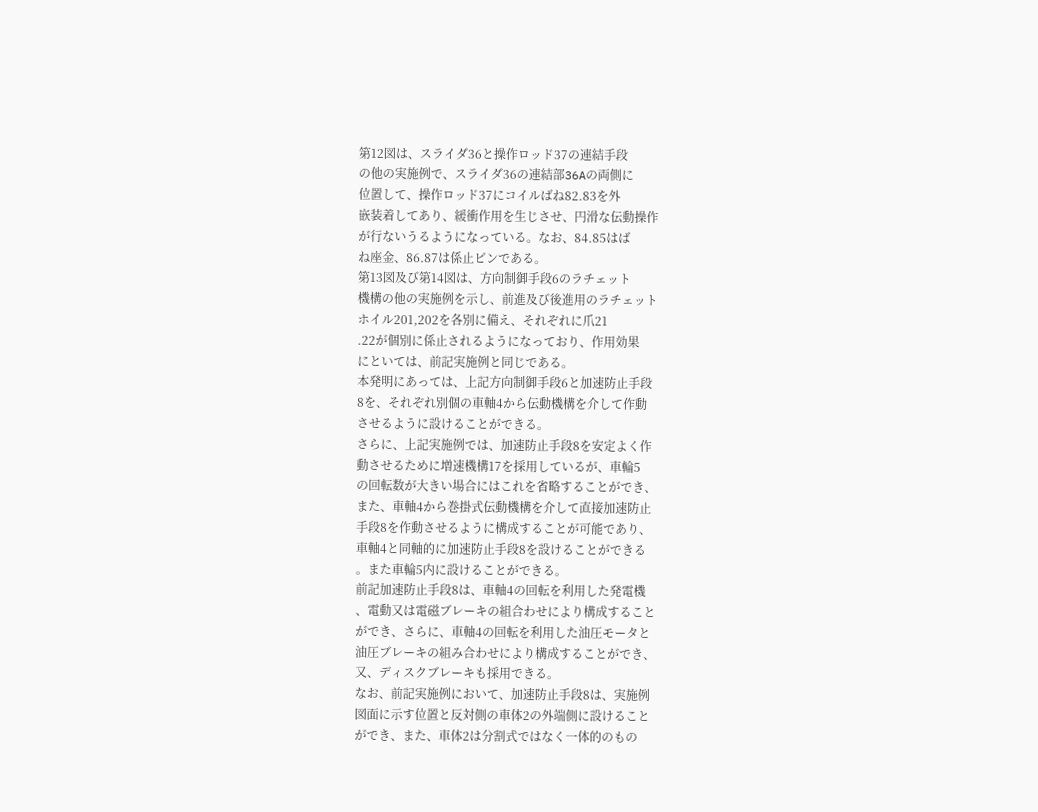第12図は、スライダ36と操作ロッド37の連結手段
の他の実施例で、スライダ36の連結部36Aの両側に
位置して、操作ロッド37にコイルばね82.83を外
嵌装着してあり、緩衝作用を生じさせ、円滑な伝動操作
が行ないうるようになっている。なお、84.85はば
ね座金、86.87は係止ピンである。
第13図及び第14図は、方向制御手段6のラチェット
機構の他の実施例を示し、前進及び後進用のラチェット
ホイル201,202を各別に備え、それぞれに爪21
.22が個別に係止されるようになっており、作用効果
にといては、前記実施例と同じである。
本発明にあっては、上記方向制御手段6と加速防止手段
8を、それぞれ別個の車軸4から伝動機構を介して作動
させるように設けることができる。
さらに、上記実施例では、加速防止手段8を安定よく作
動させるために増速機構17を採用しているが、車輪5
の回転数が大きい場合にはこれを省略することができ、
また、車軸4から巻掛式伝動機構を介して直接加速防止
手段8を作動させるように構成することが可能であり、
車軸4と同軸的に加速防止手段8を設けることができる
。また車輪5内に設けることができる。
前記加速防止手段8は、車軸4の回転を利用した発電機
、電動又は電磁ブレーキの組合わせにより構成すること
ができ、さらに、車軸4の回転を利用した油圧モータと
油圧ブレーキの組み合わせにより構成することができ、
又、ディスクブレーキも採用できる。
なお、前記実施例において、加速防止手段8は、実施例
図面に示す位置と反対側の車体2の外端側に設けること
ができ、また、車体2は分割式ではなく一体的のもの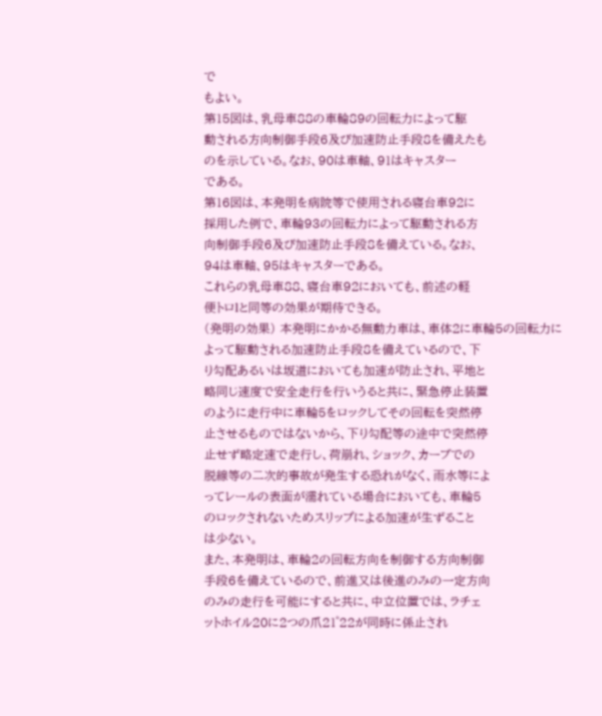で
もよい。
第15図は、乳母車88の車輪89の回転力によって駆
動される方向制御手段6及び加速防止手段8を備えたも
のを示している。なお、90は車軸、91はキャスター
である。
第16図は、本発明を病院等で使用される寝台車92に
採用した例で、車輪93の回転力によって駆動される方
向制御手段6及び加速防止手段8を備えている。なお、
94は車軸、95はキャスターである。
これらの乳母車88、寝台車92においても、前述の軽
便トロlと同等の効果が期待できる。
(発明の効果) 本発明にかかる無動力車は、車体2に車輪5の回転力に
よって駆動される加速防止手段8を備えているので、下
り勾配あるいは坂道においても加速が防止され、平地と
略同じ速度で安全走行を行いうると共に、緊急停止装置
のように走行中に車輪5をロックしてその回転を突然停
止させるものではないから、下り勾配等の途中で突然停
止せず略定速で走行し、荷崩れ、ショック、カーブでの
脱線等の二次的事故が発生する恐れがなく、雨水等によ
ってレールの表面が濡れている場合においても、車輪5
のロックされないためスリップによる加速が生ずること
は少ない。
また、本発明は、車輪2の回転方向を制御する方向制御
手段6を備えているので、前進又は後進のみの一定方向
のみの走行を可能にすると共に、中立位置では、ラチェ
ットホイル20に2つの爪21゜22が同時に係止され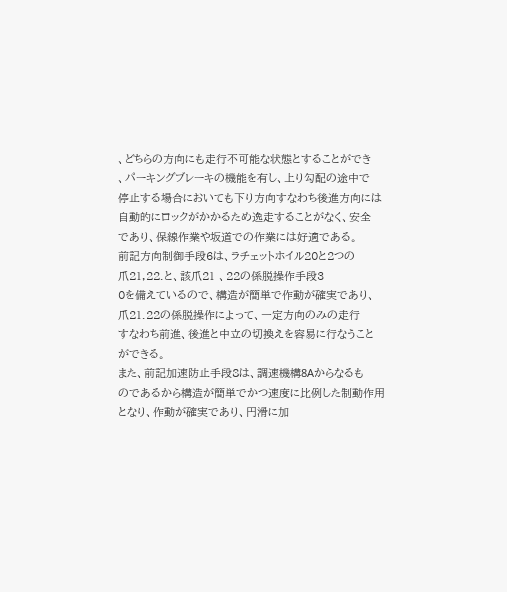、どちらの方向にも走行不可能な状態とすることができ
、パーキングブレーキの機能を有し、上り勾配の途中で
停止する場合においても下り方向すなわち後進方向には
自動的にロックがかかるため逸走することがなく、安全
であり、保線作業や坂道での作業には好適である。
前記方向制御手段6は、ラチェットホイル20と2つの
爪21,22.と、該爪21 、22の係脱操作手段3
0を備えているので、構造が簡単で作動が確実であり、
爪21.22の係脱操作によって、一定方向のみの走行
すなわち前進、後進と中立の切換えを容易に行なうこと
ができる。
また、前記加速防止手段8は、調速機構8Aからなるも
のであるから構造が簡単でかつ速度に比例した制動作用
となり、作動が確実であり、円滑に加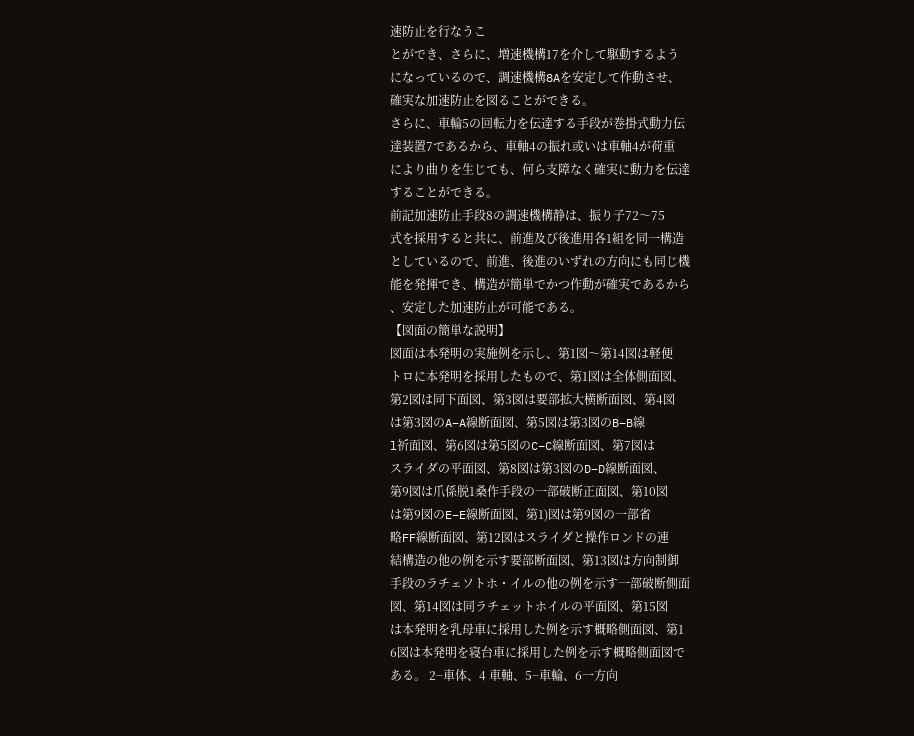速防止を行なうこ
とができ、さらに、増速機構17を介して駆動するよう
になっているので、調速機構8Aを安定して作動させ、
確実な加速防止を図ることができる。
さらに、車輪5の回転力を伝達する手段が巻掛式動力伝
達装置7であるから、車軸4の振れ或いは車軸4が荷重
により曲りを生じても、何ら支障なく確実に動力を伝達
することができる。
前記加速防止手段8の調速機構静は、振り子72〜75
式を採用すると共に、前進及び後進用各1組を同一構造
としているので、前進、後進のいずれの方向にも同じ機
能を発揮でき、構造が簡単でかつ作動が確実であるから
、安定した加速防止が可能である。
【図面の簡単な説明】
図面は本発明の実施例を示し、第1図〜第14図は軽便
トロに本発明を採用したもので、第1図は全体側面図、
第2図は同下面図、第3図は要部拡大横断面図、第4図
は第3図のA−A線断面図、第5図は第3図のB−B線
l祈面図、第6図は第5図のC−C線断面図、第7図は
スライダの平面図、第8図は第3図のD−D線断面図、
第9図は爪係脱1桑作手段の一部破断正面図、第10図
は第9図のE−E線断面図、第1)図は第9図の一部省
略FF線断面図、第12図はスライダと操作ロンドの連
結構造の他の例を示す要部断面図、第13図は方向制御
手段のラチェソトホ・イルの他の例を示す一部破断側面
図、第14図は同ラチェットホイルの平面図、第15図
は本発明を乳母車に採用した例を示す概略側面図、第1
6図は本発明を寝台車に採用した例を示す概略側面図で
ある。 2−車体、4 車軸、5−車輪、6一方向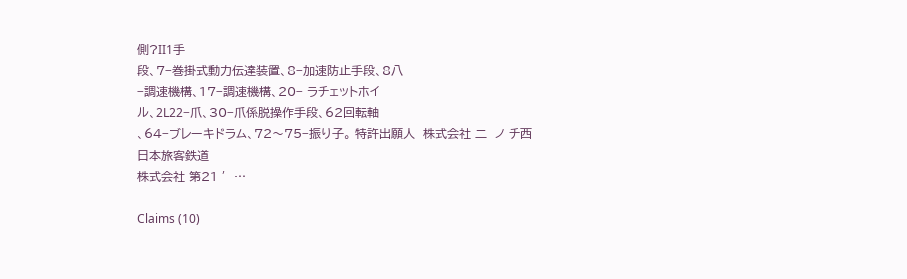側?II1手
段、7−巻掛式動力伝達装置、8−加速防止手段、8八
−調速機構、17−調速機構、20− ラチェットホイ
ル、2L22−爪、30−爪係脱操作手段、62回転軸
、64−ブレーキドラム、72〜75−振り子。 特許出願人  株式会社 二  ノ チ西日本旅客鉄道
株式会社 第21 ′…

Claims (10)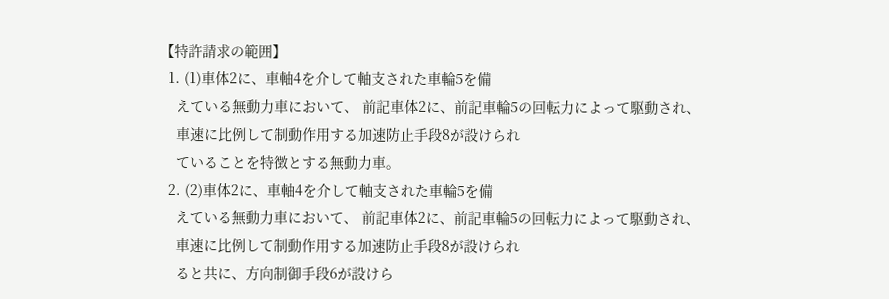【特許請求の範囲】
  1. (1)車体2に、車軸4を介して軸支された車輪5を備
    えている無動力車において、 前記車体2に、前記車輪5の回転力によって駆動され、
    車速に比例して制動作用する加速防止手段8が設けられ
    ていることを特徴とする無動力車。
  2. (2)車体2に、車軸4を介して軸支された車輪5を備
    えている無動力車において、 前記車体2に、前記車輪5の回転力によって駆動され、
    車速に比例して制動作用する加速防止手段8が設けられ
    ると共に、方向制御手段6が設けら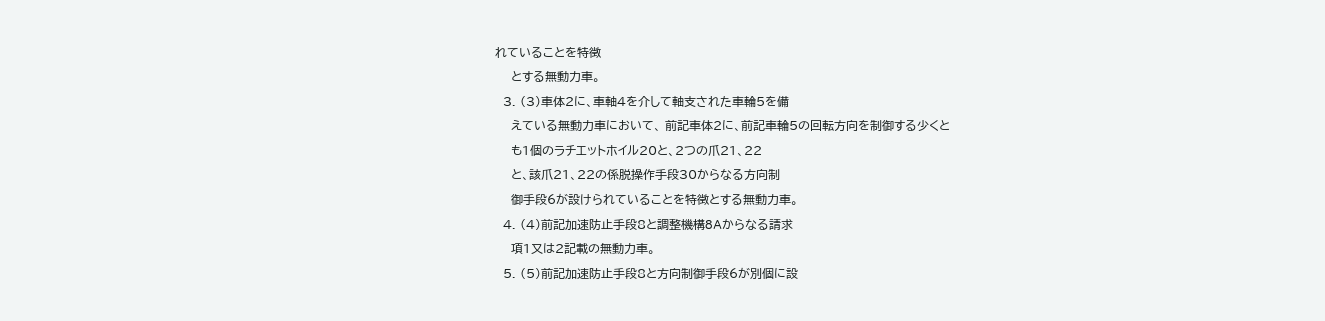れていることを特徴
    とする無動力車。
  3. (3)車体2に、車軸4を介して軸支された車輪5を備
    えている無動力車において、 前記車体2に、前記車輪5の回転方向を制御する少くと
    も1個のラチエットホイル20と、2つの爪21、22
    と、該爪21、22の係脱操作手段30からなる方向制
    御手段6が設けられていることを特徴とする無動力車。
  4. (4)前記加速防止手段8と調整機構8Aからなる請求
    項1又は2記載の無動力車。
  5. (5)前記加速防止手段8と方向制御手段6が別個に設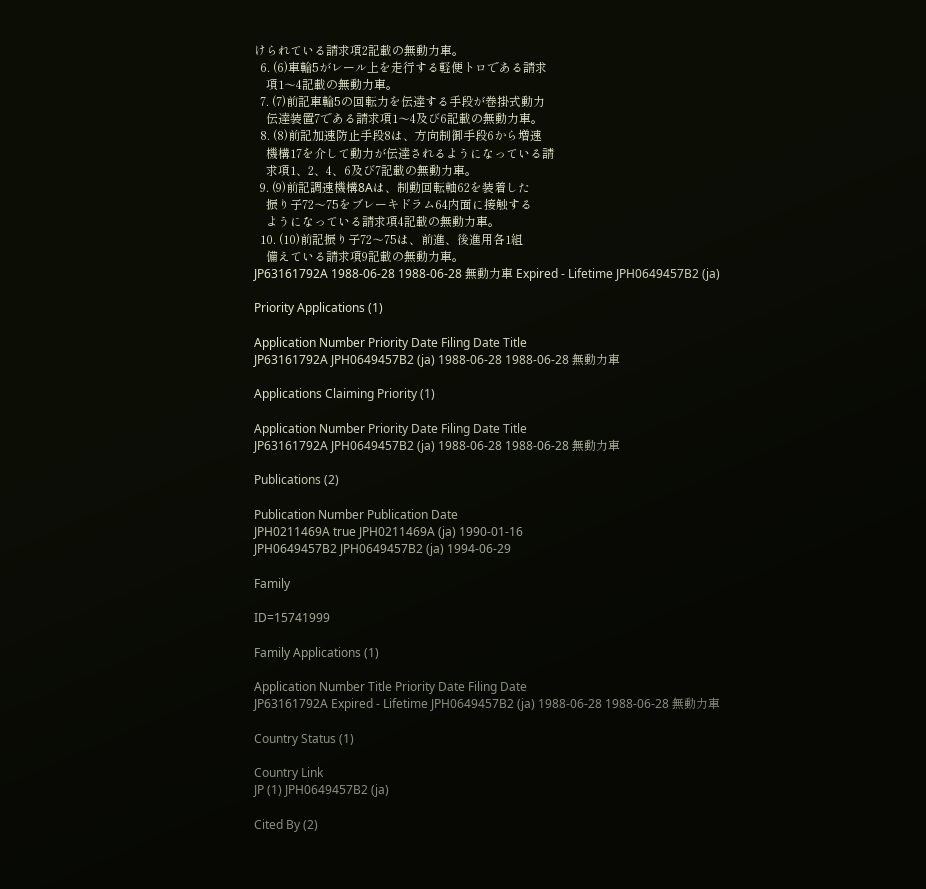けられている請求項2記載の無動力車。
  6. (6)車輪5がレール上を走行する軽便トロである請求
    項1〜4記載の無動力車。
  7. (7)前記車輪5の回転力を伝達する手段が巻掛式動力
    伝達装置7である請求項1〜4及び6記載の無動力車。
  8. (8)前記加速防止手段8は、方向制御手段6から増速
    機構17を介して動力が伝達されるようになっている請
    求項1、2、4、6及び7記載の無動力車。
  9. (9)前記調速機構8Aは、制動回転軸62を装着した
    振り子72〜75をブレーキドラム64内面に接触する
    ようになっている請求項4記載の無動力車。
  10. (10)前記振り子72〜75は、前進、後進用各1組
    備えている請求項9記載の無動力車。
JP63161792A 1988-06-28 1988-06-28 無動力車 Expired - Lifetime JPH0649457B2 (ja)

Priority Applications (1)

Application Number Priority Date Filing Date Title
JP63161792A JPH0649457B2 (ja) 1988-06-28 1988-06-28 無動力車

Applications Claiming Priority (1)

Application Number Priority Date Filing Date Title
JP63161792A JPH0649457B2 (ja) 1988-06-28 1988-06-28 無動力車

Publications (2)

Publication Number Publication Date
JPH0211469A true JPH0211469A (ja) 1990-01-16
JPH0649457B2 JPH0649457B2 (ja) 1994-06-29

Family

ID=15741999

Family Applications (1)

Application Number Title Priority Date Filing Date
JP63161792A Expired - Lifetime JPH0649457B2 (ja) 1988-06-28 1988-06-28 無動力車

Country Status (1)

Country Link
JP (1) JPH0649457B2 (ja)

Cited By (2)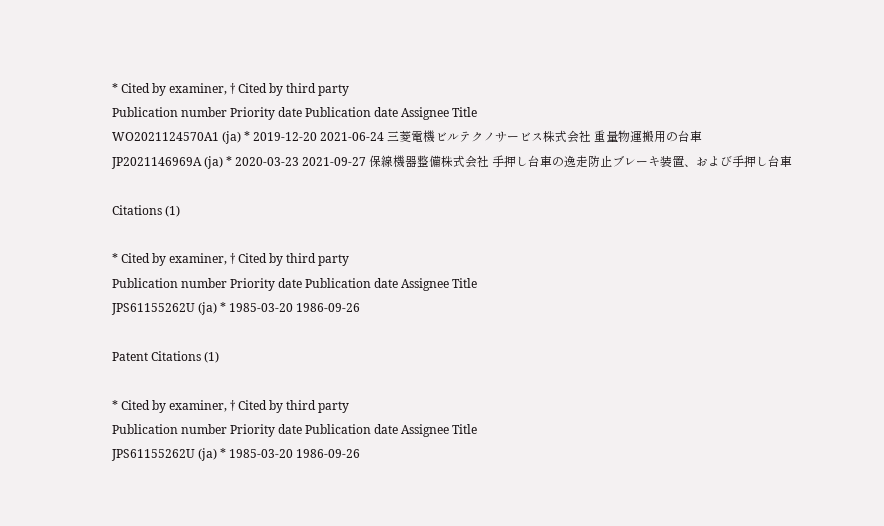* Cited by examiner, † Cited by third party
Publication number Priority date Publication date Assignee Title
WO2021124570A1 (ja) * 2019-12-20 2021-06-24 三菱電機ビルテクノサービス株式会社 重量物運搬用の台車
JP2021146969A (ja) * 2020-03-23 2021-09-27 保線機器整備株式会社 手押し台車の逸走防止ブレーキ装置、および手押し台車

Citations (1)

* Cited by examiner, † Cited by third party
Publication number Priority date Publication date Assignee Title
JPS61155262U (ja) * 1985-03-20 1986-09-26

Patent Citations (1)

* Cited by examiner, † Cited by third party
Publication number Priority date Publication date Assignee Title
JPS61155262U (ja) * 1985-03-20 1986-09-26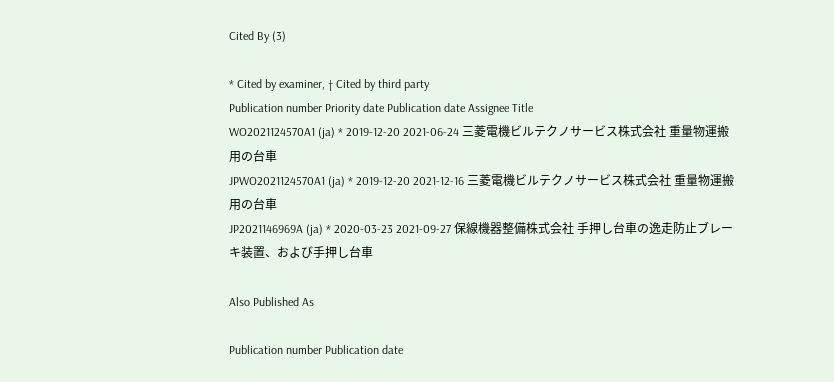Cited By (3)

* Cited by examiner, † Cited by third party
Publication number Priority date Publication date Assignee Title
WO2021124570A1 (ja) * 2019-12-20 2021-06-24 三菱電機ビルテクノサービス株式会社 重量物運搬用の台車
JPWO2021124570A1 (ja) * 2019-12-20 2021-12-16 三菱電機ビルテクノサービス株式会社 重量物運搬用の台車
JP2021146969A (ja) * 2020-03-23 2021-09-27 保線機器整備株式会社 手押し台車の逸走防止ブレーキ装置、および手押し台車

Also Published As

Publication number Publication date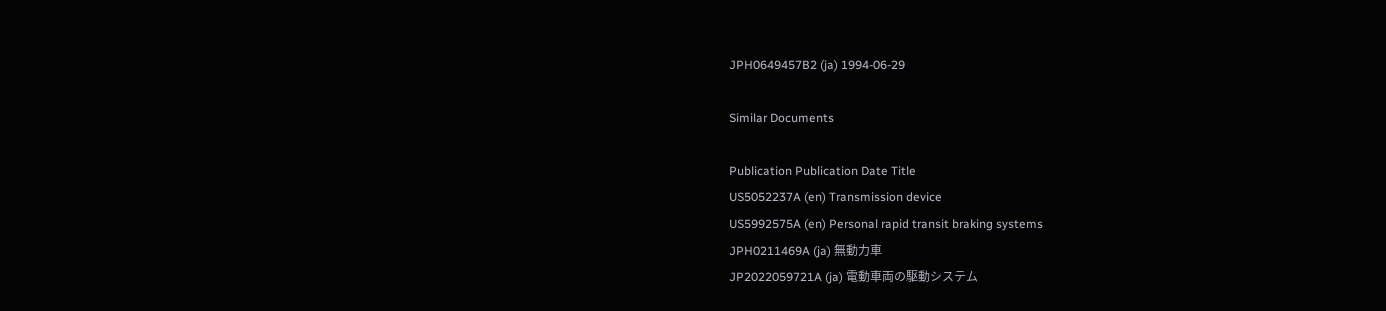JPH0649457B2 (ja) 1994-06-29

Similar Documents

Publication Publication Date Title
US5052237A (en) Transmission device
US5992575A (en) Personal rapid transit braking systems
JPH0211469A (ja) 無動力車
JP2022059721A (ja) 電動車両の駆動システム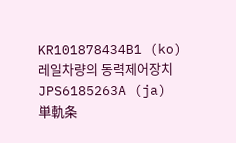KR101878434B1 (ko) 레일차량의 동력제어장치
JPS6185263A (ja) 単軌条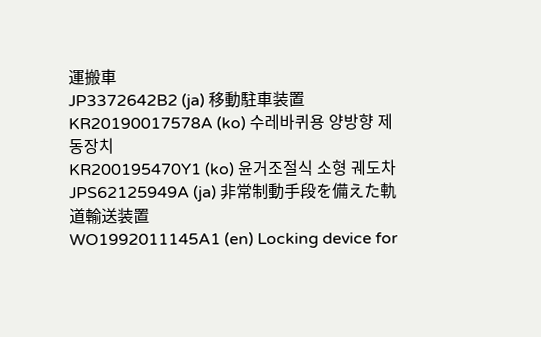運搬車
JP3372642B2 (ja) 移動駐車装置
KR20190017578A (ko) 수레바퀴용 양방향 제동장치
KR200195470Y1 (ko) 윤거조절식 소형 궤도차
JPS62125949A (ja) 非常制動手段を備えた軌道輸送装置
WO1992011145A1 (en) Locking device for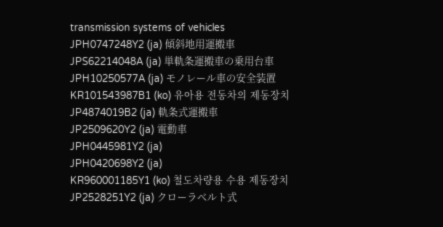transmission systems of vehicles
JPH0747248Y2 (ja) 傾斜地用運搬車
JPS62214048A (ja) 単軌条運搬車の乗用台車
JPH10250577A (ja) モノレール車の安全装置
KR101543987B1 (ko) 유아용 전동차의 제동장치
JP4874019B2 (ja) 軌条式運搬車
JP2509620Y2 (ja) 電動車
JPH0445981Y2 (ja)
JPH0420698Y2 (ja)
KR960001185Y1 (ko) 철도차량용 수용 제동장치
JP2528251Y2 (ja) クローラベルト式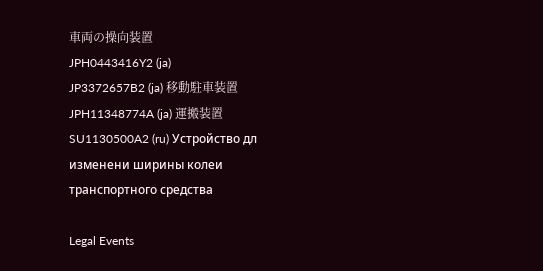車両の操向装置
JPH0443416Y2 (ja)
JP3372657B2 (ja) 移動駐車装置
JPH11348774A (ja) 運搬装置
SU1130500A2 (ru) Устройство дл изменени ширины колеи транспортного средства

Legal Events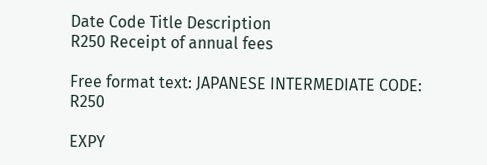Date Code Title Description
R250 Receipt of annual fees

Free format text: JAPANESE INTERMEDIATE CODE: R250

EXPY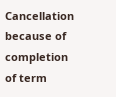Cancellation because of completion of term